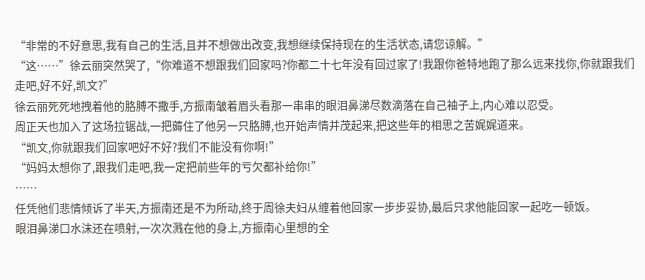“非常的不好意思,我有自己的生活,且并不想做出改变,我想继续保持现在的生活状态,请您谅解。”
“这……”徐云丽突然哭了,“你难道不想跟我们回家吗?你都二十七年没有回过家了!我跟你爸特地跑了那么远来找你,你就跟我们走吧,好不好,凯文?”
徐云丽死死地拽着他的胳膊不撒手,方振南皱着眉头看那一串串的眼泪鼻涕尽数滴落在自己袖子上,内心难以忍受。
周正天也加入了这场拉锯战,一把薅住了他另一只胳膊,也开始声情并茂起来,把这些年的相思之苦娓娓道来。
“凯文,你就跟我们回家吧好不好?我们不能没有你啊!”
“妈妈太想你了,跟我们走吧,我一定把前些年的亏欠都补给你!”
……
任凭他们悲情倾诉了半天,方振南还是不为所动,终于周徐夫妇从缠着他回家一步步妥协,最后只求他能回家一起吃一顿饭。
眼泪鼻涕口水沫还在喷射,一次次溅在他的身上,方振南心里想的全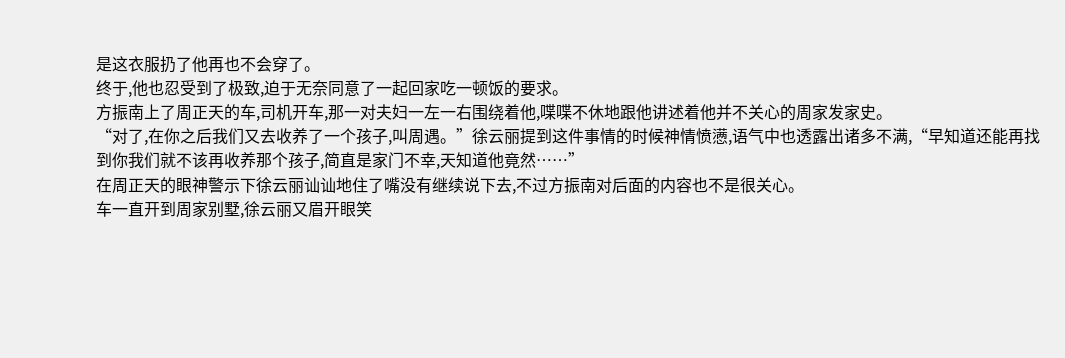是这衣服扔了他再也不会穿了。
终于,他也忍受到了极致,迫于无奈同意了一起回家吃一顿饭的要求。
方振南上了周正天的车,司机开车,那一对夫妇一左一右围绕着他,喋喋不休地跟他讲述着他并不关心的周家发家史。
“对了,在你之后我们又去收养了一个孩子,叫周遇。”徐云丽提到这件事情的时候神情愤懑,语气中也透露出诸多不满,“早知道还能再找到你我们就不该再收养那个孩子,简直是家门不幸,天知道他竟然……”
在周正天的眼神警示下徐云丽讪讪地住了嘴没有继续说下去,不过方振南对后面的内容也不是很关心。
车一直开到周家别墅,徐云丽又眉开眼笑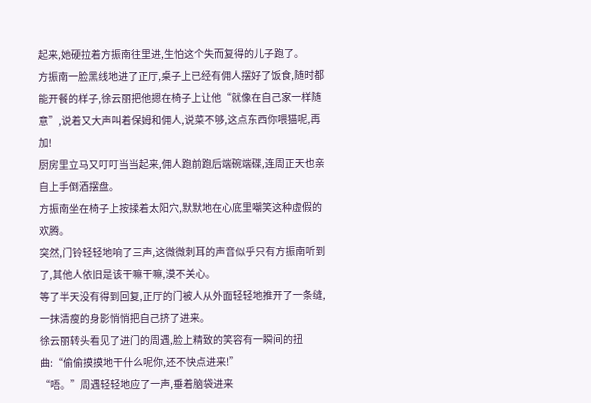起来,她硬拉着方振南往里进,生怕这个失而复得的儿子跑了。
方振南一脸黑线地进了正厅,桌子上已经有佣人摆好了饭食,随时都能开餐的样子,徐云丽把他摁在椅子上让他“就像在自己家一样随意”,说着又大声叫着保姆和佣人,说菜不够,这点东西你喂猫呢,再加!
厨房里立马又叮叮当当起来,佣人跑前跑后端碗端碟,连周正天也亲自上手倒酒摆盘。
方振南坐在椅子上按揉着太阳穴,默默地在心底里嘲笑这种虚假的欢腾。
突然,门铃轻轻地响了三声,这微微刺耳的声音似乎只有方振南听到了,其他人依旧是该干嘛干嘛,漠不关心。
等了半天没有得到回复,正厅的门被人从外面轻轻地推开了一条缝,一抹清瘦的身影悄悄把自己挤了进来。
徐云丽转头看见了进门的周遇,脸上精致的笑容有一瞬间的扭曲:“偷偷摸摸地干什么呢你,还不快点进来!”
“唔。”周遇轻轻地应了一声,垂着脑袋进来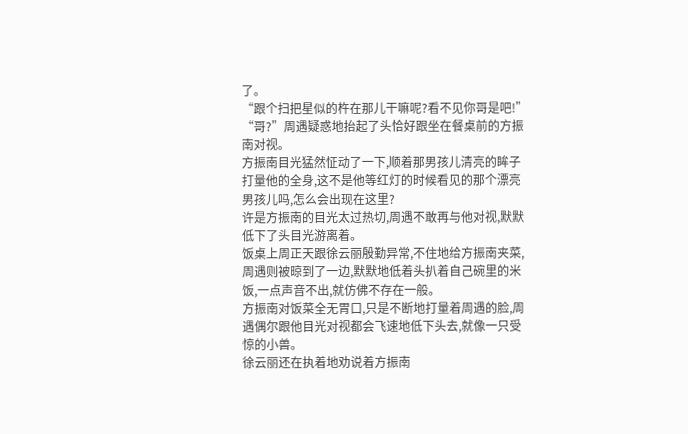了。
“跟个扫把星似的杵在那儿干嘛呢?看不见你哥是吧!”
“哥?”周遇疑惑地抬起了头恰好跟坐在餐桌前的方振南对视。
方振南目光猛然怔动了一下,顺着那男孩儿清亮的眸子打量他的全身,这不是他等红灯的时候看见的那个漂亮男孩儿吗,怎么会出现在这里?
许是方振南的目光太过热切,周遇不敢再与他对视,默默低下了头目光游离着。
饭桌上周正天跟徐云丽殷勤异常,不住地给方振南夹菜,周遇则被晾到了一边,默默地低着头扒着自己碗里的米饭,一点声音不出,就仿佛不存在一般。
方振南对饭菜全无胃口,只是不断地打量着周遇的脸,周遇偶尔跟他目光对视都会飞速地低下头去,就像一只受惊的小兽。
徐云丽还在执着地劝说着方振南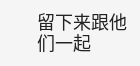留下来跟他们一起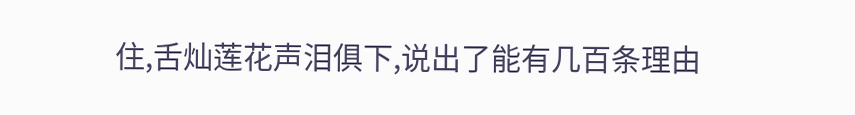住,舌灿莲花声泪俱下,说出了能有几百条理由